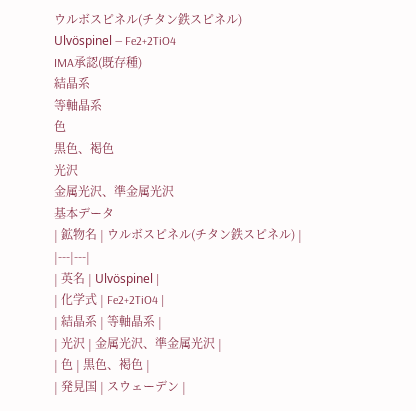ウルボスピネル(チタン鉄スピネル)
Ulvöspinel — Fe2+2TiO4
IMA承認(既存種)
結晶系
等軸晶系
色
黒色、褐色
光沢
金属光沢、準金属光沢
基本データ
| 鉱物名 | ウルボスピネル(チタン鉄スピネル) |
|---|---|
| 英名 | Ulvöspinel |
| 化学式 | Fe2+2TiO4 |
| 結晶系 | 等軸晶系 |
| 光沢 | 金属光沢、準金属光沢 |
| 色 | 黒色、褐色 |
| 発見国 | スウェーデン |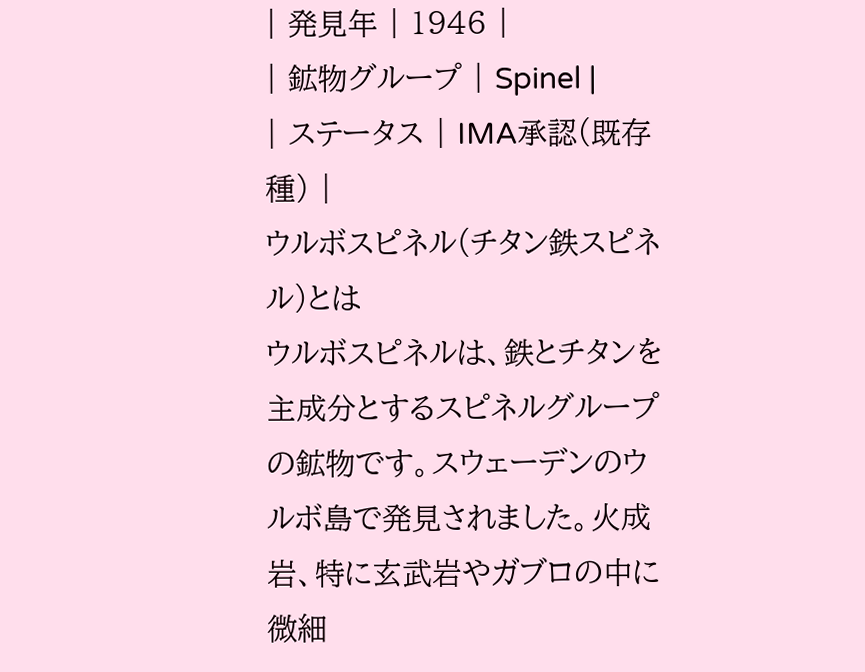| 発見年 | 1946 |
| 鉱物グループ | Spinel |
| ステータス | IMA承認(既存種) |
ウルボスピネル(チタン鉄スピネル)とは
ウルボスピネルは、鉄とチタンを主成分とするスピネルグループの鉱物です。スウェーデンのウルボ島で発見されました。火成岩、特に玄武岩やガブロの中に微細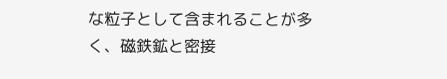な粒子として含まれることが多く、磁鉄鉱と密接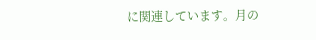に関連しています。月の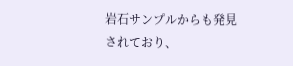岩石サンプルからも発見されており、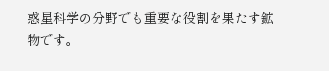惑星科学の分野でも重要な役割を果たす鉱物です。